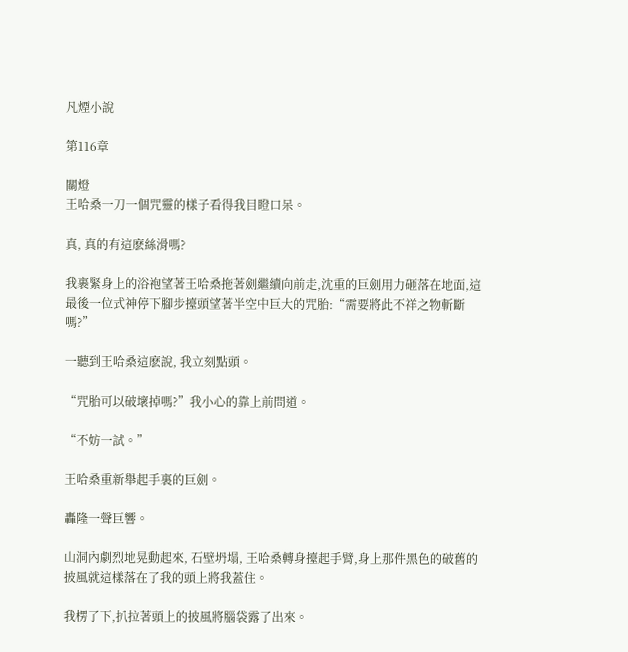凡煙小說

第116章

關燈
王哈桑一刀一個咒靈的樣子看得我目瞪口呆。

真, 真的有這麽絲滑嗎?

我裹緊身上的浴袍望著王哈桑拖著劍繼續向前走,沈重的巨劍用力砸落在地面,這最後一位式神停下腳步擡頭望著半空中巨大的咒胎:“需要將此不祥之物斬斷嗎?”

一聽到王哈桑這麽說, 我立刻點頭。

“咒胎可以破壞掉嗎?”我小心的靠上前問道。

“不妨一試。”

王哈桑重新舉起手裏的巨劍。

轟隆一聲巨響。

山洞內劇烈地晃動起來, 石壁坍塌, 王哈桑轉身擡起手臂,身上那件黑色的破舊的披風就這樣落在了我的頭上將我蓋住。

我楞了下,扒拉著頭上的披風將腦袋露了出來。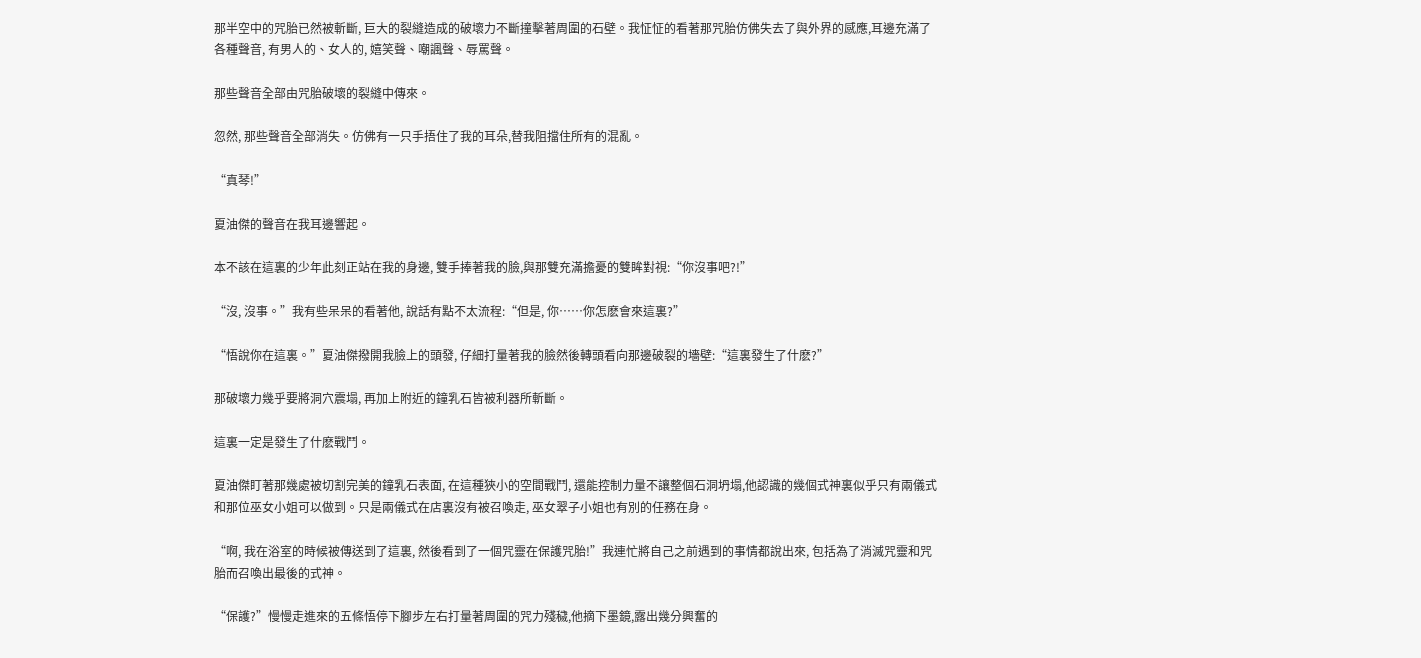那半空中的咒胎已然被斬斷, 巨大的裂縫造成的破壞力不斷撞擊著周圍的石壁。我怔怔的看著那咒胎仿佛失去了與外界的感應,耳邊充滿了各種聲音, 有男人的、女人的, 嬉笑聲、嘲諷聲、辱罵聲。

那些聲音全部由咒胎破壞的裂縫中傳來。

忽然, 那些聲音全部消失。仿佛有一只手捂住了我的耳朵,替我阻擋住所有的混亂。

“真琴!”

夏油傑的聲音在我耳邊響起。

本不該在這裏的少年此刻正站在我的身邊, 雙手捧著我的臉,與那雙充滿擔憂的雙眸對視:“你沒事吧?!”

“沒, 沒事。”我有些呆呆的看著他, 說話有點不太流程:“但是, 你……你怎麽會來這裏?”

“悟說你在這裏。”夏油傑撥開我臉上的頭發, 仔細打量著我的臉然後轉頭看向那邊破裂的墻壁:“這裏發生了什麽?”

那破壞力幾乎要將洞穴震塌, 再加上附近的鐘乳石皆被利器所斬斷。

這裏一定是發生了什麽戰鬥。

夏油傑盯著那幾處被切割完美的鐘乳石表面, 在這種狹小的空間戰鬥, 還能控制力量不讓整個石洞坍塌,他認識的幾個式神裏似乎只有兩儀式和那位巫女小姐可以做到。只是兩儀式在店裏沒有被召喚走, 巫女翠子小姐也有別的任務在身。

“啊, 我在浴室的時候被傳送到了這裏, 然後看到了一個咒靈在保護咒胎!”我連忙將自己之前遇到的事情都說出來, 包括為了消滅咒靈和咒胎而召喚出最後的式神。

“保護?”慢慢走進來的五條悟停下腳步左右打量著周圍的咒力殘穢,他摘下墨鏡,露出幾分興奮的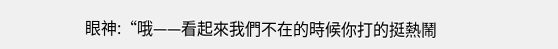眼神:“哦——看起來我們不在的時候你打的挺熱鬧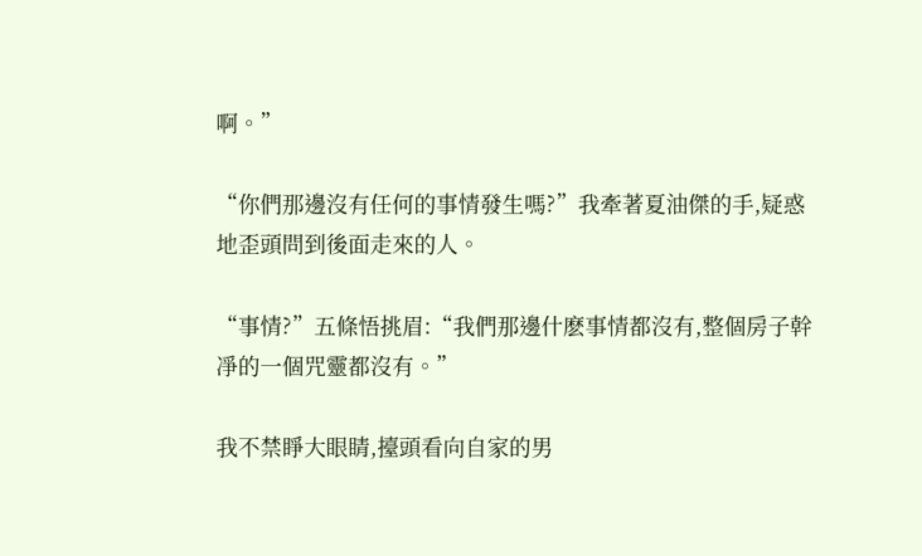啊。”

“你們那邊沒有任何的事情發生嗎?”我牽著夏油傑的手,疑惑地歪頭問到後面走來的人。

“事情?”五條悟挑眉:“我們那邊什麽事情都沒有,整個房子幹凈的一個咒靈都沒有。”

我不禁睜大眼睛,擡頭看向自家的男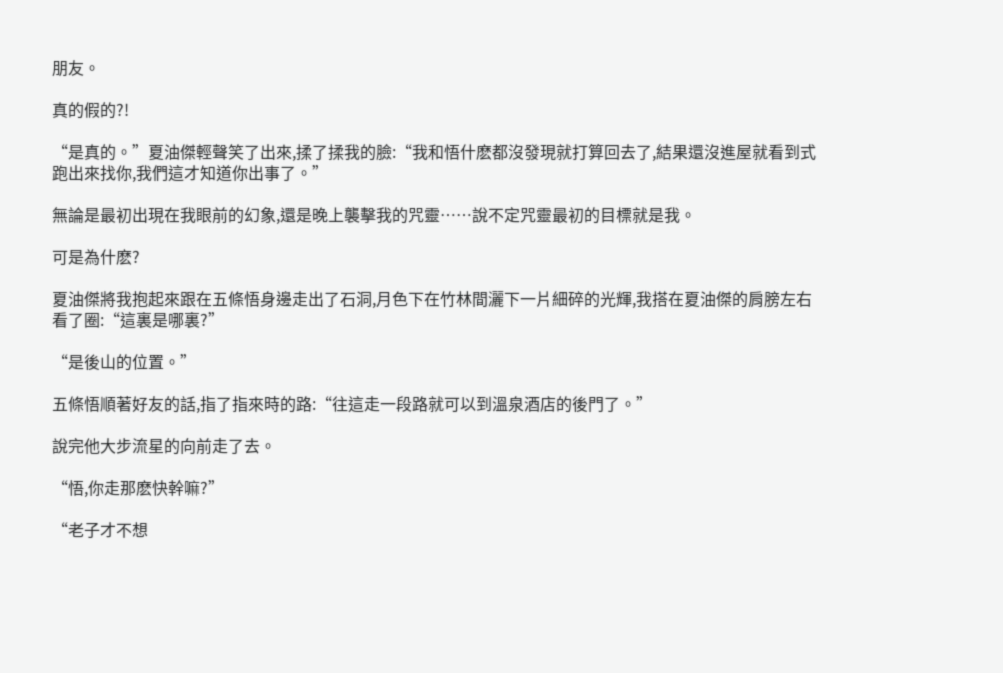朋友。

真的假的?!

“是真的。”夏油傑輕聲笑了出來,揉了揉我的臉:“我和悟什麽都沒發現就打算回去了,結果還沒進屋就看到式跑出來找你,我們這才知道你出事了。”

無論是最初出現在我眼前的幻象,還是晚上襲擊我的咒靈……說不定咒靈最初的目標就是我。

可是為什麽?

夏油傑將我抱起來跟在五條悟身邊走出了石洞,月色下在竹林間灑下一片細碎的光輝,我搭在夏油傑的肩膀左右看了圈:“這裏是哪裏?”

“是後山的位置。”

五條悟順著好友的話,指了指來時的路:“往這走一段路就可以到溫泉酒店的後門了。”

說完他大步流星的向前走了去。

“悟,你走那麽快幹嘛?”

“老子才不想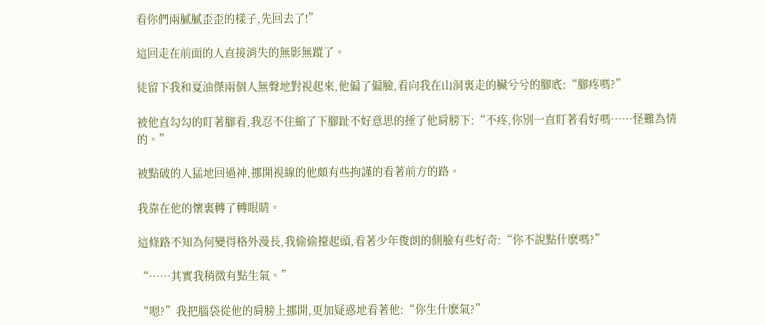看你們兩膩膩歪歪的樣子,先回去了!”

這回走在前面的人直接消失的無影無蹤了。

徒留下我和夏油傑兩個人無聲地對視起來,他偏了偏臉,看向我在山洞裏走的臟兮兮的腳底:“腳疼嗎?”

被他直勾勾的盯著腳看,我忍不住縮了下腳趾不好意思的捶了他肩膀下:“不疼,你別一直盯著看好嗎……怪難為情的。”

被點破的人猛地回過神,挪開視線的他頗有些拘謹的看著前方的路。

我靠在他的懷裏轉了轉眼睛。

這條路不知為何變得格外漫長,我偷偷擡起頭,看著少年俊朗的側臉有些好奇:“你不說點什麽嗎?”

“……其實我稍微有點生氣。”

“嗯?”我把腦袋從他的肩膀上挪開,更加疑惑地看著他:“你生什麽氣?”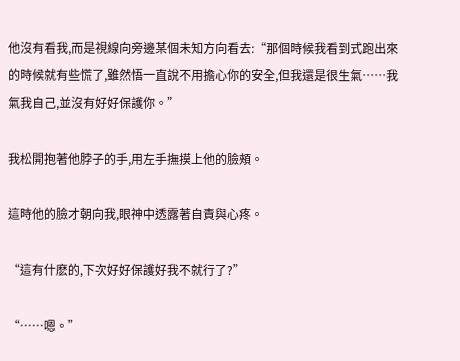他沒有看我,而是視線向旁邊某個未知方向看去:“那個時候我看到式跑出來的時候就有些慌了,雖然悟一直說不用擔心你的安全,但我還是很生氣……我氣我自己,並沒有好好保護你。”

我松開抱著他脖子的手,用左手撫摸上他的臉頰。

這時他的臉才朝向我,眼神中透露著自責與心疼。

“這有什麽的,下次好好保護好我不就行了?”

“……嗯。”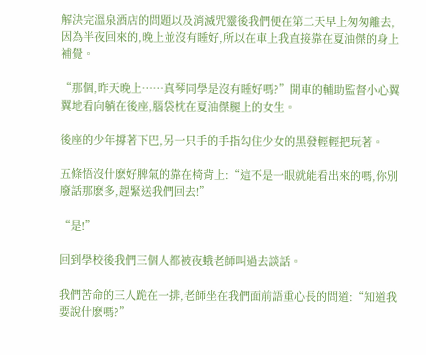解決完溫泉酒店的問題以及消滅咒靈後我們便在第二天早上匆匆離去,因為半夜回來的,晚上並沒有睡好,所以在車上我直接靠在夏油傑的身上補覺。

“那個,昨天晚上……真琴同學是沒有睡好嗎?”開車的輔助監督小心翼翼地看向躺在後座,腦袋枕在夏油傑腿上的女生。

後座的少年撐著下巴,另一只手的手指勾住少女的黑發輕輕把玩著。

五條悟沒什麽好脾氣的靠在椅背上:“這不是一眼就能看出來的嗎,你別廢話那麽多,趕緊送我們回去!”

“是!”

回到學校後我們三個人都被夜蛾老師叫過去談話。

我們苦命的三人跪在一排,老師坐在我們面前語重心長的問道:“知道我要說什麽嗎?”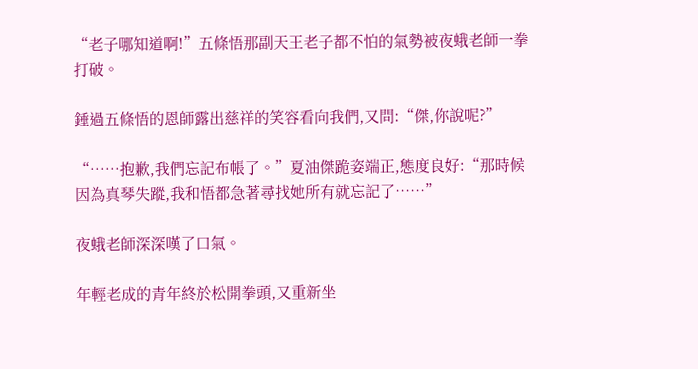“老子哪知道啊!”五條悟那副天王老子都不怕的氣勢被夜蛾老師一拳打破。

錘過五條悟的恩師露出慈祥的笑容看向我們,又問:“傑,你說呢?”

“……抱歉,我們忘記布帳了。”夏油傑跪姿端正,態度良好:“那時候因為真琴失蹤,我和悟都急著尋找她所有就忘記了……”

夜蛾老師深深嘆了口氣。

年輕老成的青年終於松開拳頭,又重新坐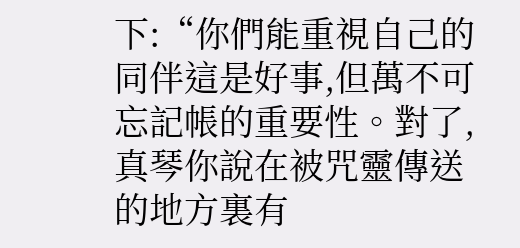下:“你們能重視自己的同伴這是好事,但萬不可忘記帳的重要性。對了,真琴你說在被咒靈傳送的地方裏有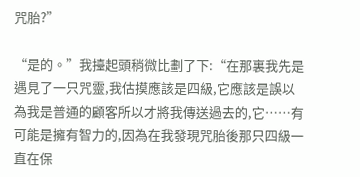咒胎?”

“是的。”我擡起頭稍微比劃了下:“在那裏我先是遇見了一只咒靈,我估摸應該是四級,它應該是誤以為我是普通的顧客所以才將我傳送過去的,它……有可能是擁有智力的,因為在我發現咒胎後那只四級一直在保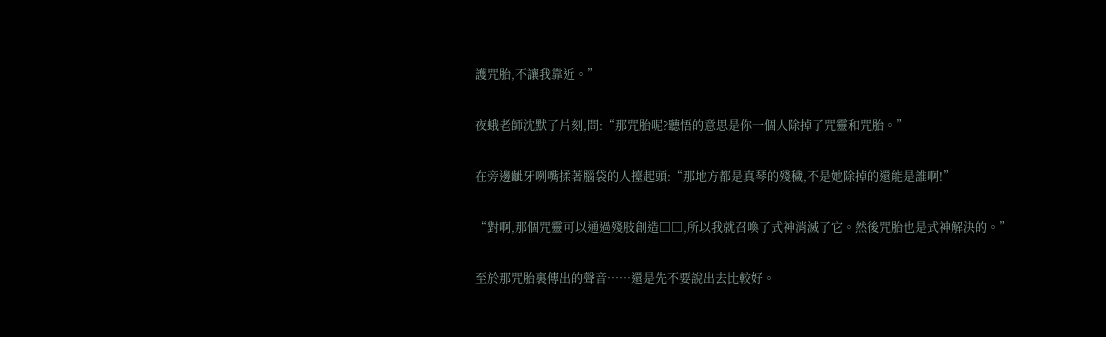護咒胎,不讓我靠近。”

夜蛾老師沈默了片刻,問:“那咒胎呢?聽悟的意思是你一個人除掉了咒靈和咒胎。”

在旁邊齜牙咧嘴揉著腦袋的人擡起頭:“那地方都是真琴的殘穢,不是她除掉的還能是誰啊!”

“對啊,那個咒靈可以通過殘肢創造□□,所以我就召喚了式神消滅了它。然後咒胎也是式神解決的。”

至於那咒胎裏傳出的聲音……還是先不要說出去比較好。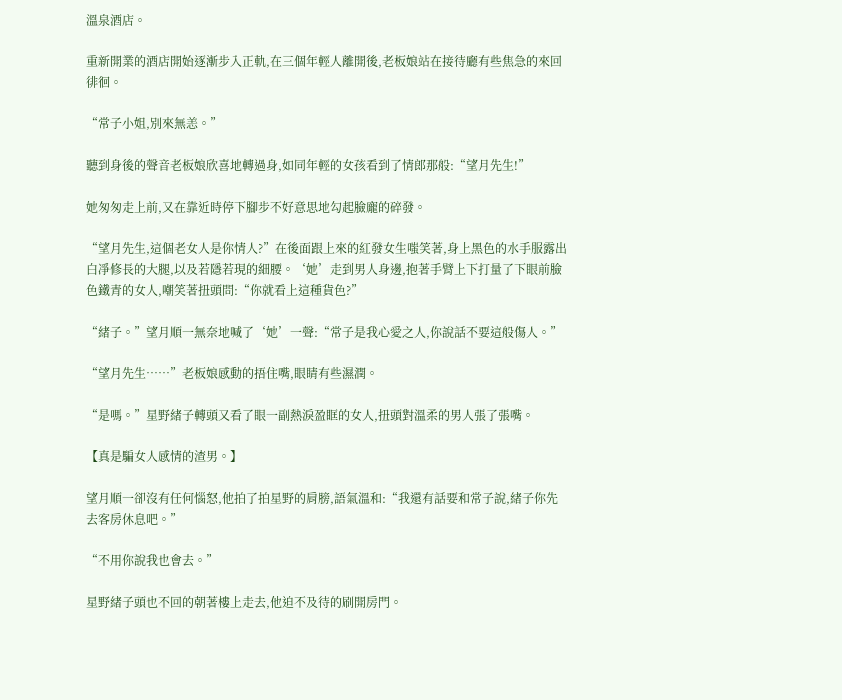溫泉酒店。

重新開業的酒店開始逐漸步入正軌,在三個年輕人離開後,老板娘站在接待廳有些焦急的來回徘徊。

“常子小姐,別來無恙。”

聽到身後的聲音老板娘欣喜地轉過身,如同年輕的女孩看到了情郎那般:“望月先生!”

她匆匆走上前,又在靠近時停下腳步不好意思地勾起臉龐的碎發。

“望月先生,這個老女人是你情人?”在後面跟上來的紅發女生嗤笑著,身上黑色的水手服露出白凈修長的大腿,以及若隱若現的細腰。‘她’走到男人身邊,抱著手臂上下打量了下眼前臉色鐵青的女人,嘲笑著扭頭問:“你就看上這種貨色?”

“緒子。”望月順一無奈地喊了‘她’一聲:“常子是我心愛之人,你說話不要這般傷人。”

“望月先生……”老板娘感動的捂住嘴,眼睛有些濕潤。

“是嗎。”星野緒子轉頭又看了眼一副熱淚盈眶的女人,扭頭對溫柔的男人張了張嘴。

【真是騙女人感情的渣男。】

望月順一卻沒有任何惱怒,他拍了拍星野的肩膀,語氣溫和:“我還有話要和常子說,緒子你先去客房休息吧。”

“不用你說我也會去。”

星野緒子頭也不回的朝著樓上走去,他迫不及待的刷開房門。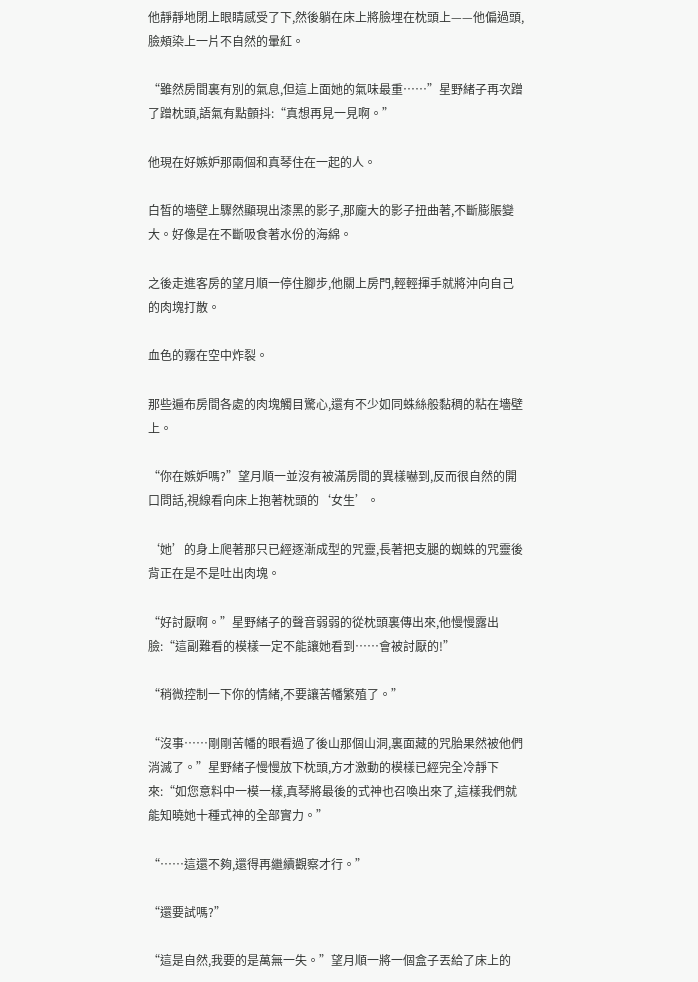他靜靜地閉上眼睛感受了下,然後躺在床上將臉埋在枕頭上——他偏過頭,臉頰染上一片不自然的暈紅。

“雖然房間裏有別的氣息,但這上面她的氣味最重……”星野緒子再次蹭了蹭枕頭,語氣有點顫抖:“真想再見一見啊。”

他現在好嫉妒那兩個和真琴住在一起的人。

白皙的墻壁上驟然顯現出漆黑的影子,那龐大的影子扭曲著,不斷膨脹變大。好像是在不斷吸食著水份的海綿。

之後走進客房的望月順一停住腳步,他關上房門,輕輕揮手就將沖向自己的肉塊打散。

血色的霧在空中炸裂。

那些遍布房間各處的肉塊觸目驚心,還有不少如同蛛絲般黏稠的粘在墻壁上。

“你在嫉妒嗎?”望月順一並沒有被滿房間的異樣嚇到,反而很自然的開口問話,視線看向床上抱著枕頭的‘女生’。

‘她’的身上爬著那只已經逐漸成型的咒靈,長著把支腿的蜘蛛的咒靈後背正在是不是吐出肉塊。

“好討厭啊。”星野緒子的聲音弱弱的從枕頭裏傳出來,他慢慢露出臉:“這副難看的模樣一定不能讓她看到……會被討厭的!”

“稍微控制一下你的情緒,不要讓苦幡繁殖了。”

“沒事……剛剛苦幡的眼看過了後山那個山洞,裏面藏的咒胎果然被他們消滅了。”星野緒子慢慢放下枕頭,方才激動的模樣已經完全冷靜下來:“如您意料中一模一樣,真琴將最後的式神也召喚出來了,這樣我們就能知曉她十種式神的全部實力。”

“……這還不夠,還得再繼續觀察才行。”

“還要試嗎?”

“這是自然,我要的是萬無一失。”望月順一將一個盒子丟給了床上的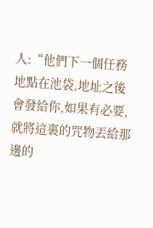人:“他們下一個任務地點在池袋,地址之後會發給你,如果有必要,就將這裏的咒物丟給那邊的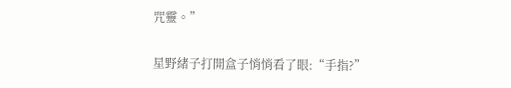咒靈。”

星野緒子打開盒子悄悄看了眼:“手指?”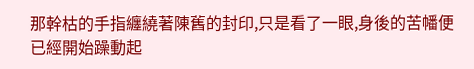那幹枯的手指纏繞著陳舊的封印,只是看了一眼,身後的苦幡便已經開始躁動起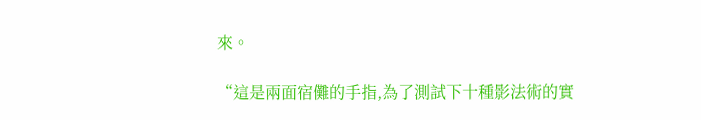來。

“這是兩面宿儺的手指,為了測試下十種影法術的實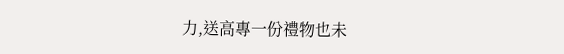力,送高專一份禮物也未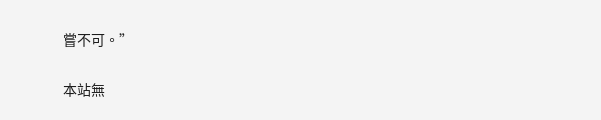嘗不可。”

本站無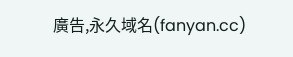廣告,永久域名(fanyan.cc)